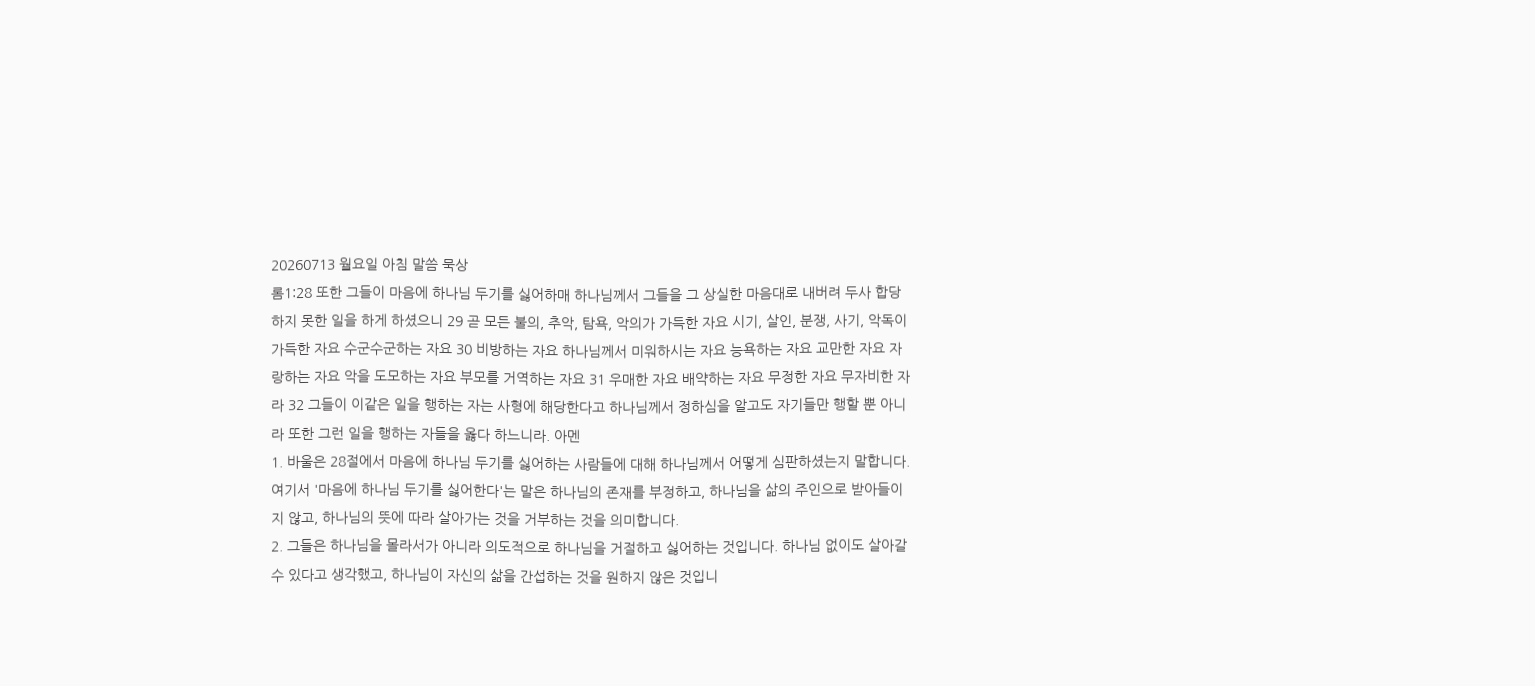20260713 월요일 아침 말씀 묵상
롬1:28 또한 그들이 마음에 하나님 두기를 싫어하매 하나님께서 그들을 그 상실한 마음대로 내버려 두사 합당하지 못한 일을 하게 하셨으니 29 곧 모든 불의, 추악, 탐욕, 악의가 가득한 자요 시기, 살인, 분쟁, 사기, 악독이 가득한 자요 수군수군하는 자요 30 비방하는 자요 하나님께서 미워하시는 자요 능욕하는 자요 교만한 자요 자랑하는 자요 악을 도모하는 자요 부모를 거역하는 자요 31 우매한 자요 배약하는 자요 무정한 자요 무자비한 자라 32 그들이 이같은 일을 행하는 자는 사형에 해당한다고 하나님께서 정하심을 알고도 자기들만 행할 뿐 아니라 또한 그런 일을 행하는 자들을 옳다 하느니라. 아멘
1. 바울은 28절에서 마음에 하나님 두기를 싫어하는 사람들에 대해 하나님께서 어떻게 심판하셨는지 말합니다. 여기서 '마음에 하나님 두기를 싫어한다'는 말은 하나님의 존재를 부정하고, 하나님을 삶의 주인으로 받아들이지 않고, 하나님의 뜻에 따라 살아가는 것을 거부하는 것을 의미합니다.
2. 그들은 하나님을 몰라서가 아니라 의도적으로 하나님을 거절하고 싫어하는 것입니다. 하나님 없이도 살아갈 수 있다고 생각했고, 하나님이 자신의 삶을 간섭하는 것을 원하지 않은 것입니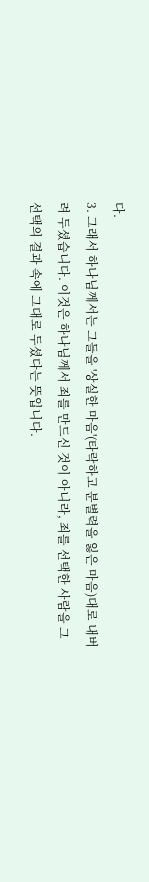다.
3. 그래서 하나님께서는 그들을 '상실한 마음'(타락하고 분별력을 잃은 마음)대로 내버려 두셨습니다. 이것은 하나님께서 죄를 만드신 것이 아니라, 죄를 선택한 사람을 그 선택의 결과 속에 그대로 두셨다는 뜻입니다.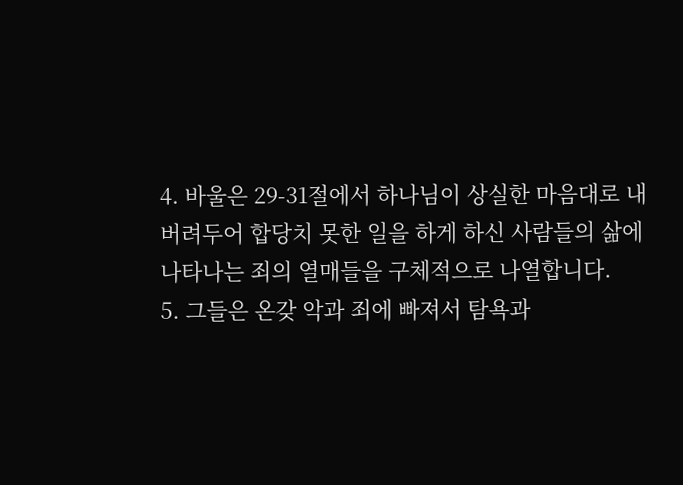4. 바울은 29-31절에서 하나님이 상실한 마음대로 내버려두어 합당치 못한 일을 하게 하신 사람들의 삶에 나타나는 죄의 열매들을 구체적으로 나열합니다.
5. 그들은 온갖 악과 죄에 빠져서 탐욕과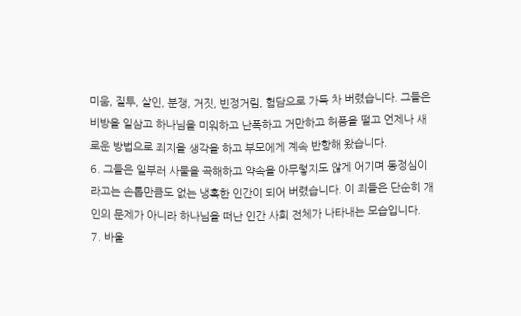미움, 질투, 살인, 분쟁, 거짓, 빈정거림, 험담으로 가득 차 버렸습니다. 그들은 비방을 일삼고 하나님을 미워하고 난폭하고 거만하고 허풍을 떨고 언제나 새로운 방법으로 죄지을 생각을 하고 부모에게 계속 반항해 왔습니다.
6. 그들은 일부러 사물을 곡해하고 약속을 아무렇지도 않게 어기며 동정심이라고는 손톱만큼도 없는 냉혹한 인간이 되어 버렸습니다. 이 죄들은 단순히 개인의 문제가 아니라 하나님을 떠난 인간 사회 전체가 나타내는 모습입니다.
7. 바울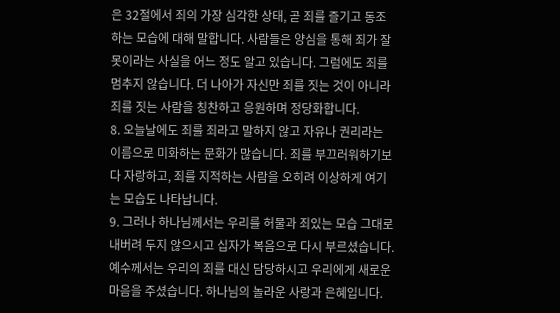은 32절에서 죄의 가장 심각한 상태, 곧 죄를 즐기고 동조하는 모습에 대해 말합니다. 사람들은 양심을 통해 죄가 잘못이라는 사실을 어느 정도 알고 있습니다. 그럼에도 죄를 멈추지 않습니다. 더 나아가 자신만 죄를 짓는 것이 아니라 죄를 짓는 사람을 칭찬하고 응원하며 정당화합니다.
8. 오늘날에도 죄를 죄라고 말하지 않고 자유나 권리라는 이름으로 미화하는 문화가 많습니다. 죄를 부끄러워하기보다 자랑하고, 죄를 지적하는 사람을 오히려 이상하게 여기는 모습도 나타납니다.
9. 그러나 하나님께서는 우리를 허물과 죄있는 모습 그대로 내버려 두지 않으시고 십자가 복음으로 다시 부르셨습니다. 예수께서는 우리의 죄를 대신 담당하시고 우리에게 새로운 마음을 주셨습니다. 하나님의 놀라운 사랑과 은혜입니다.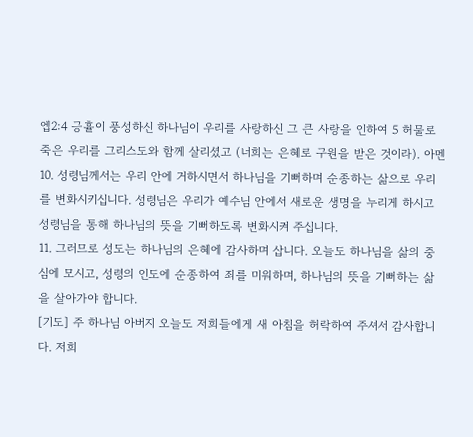엡2:4 긍휼이 풍성하신 하나님이 우리를 사랑하신 그 큰 사랑을 인하여 5 허물로 죽은 우리를 그리스도와 함께 살리셨고 (너희는 은혜로 구원을 받은 것이라). 아멘
10. 성령님께서는 우리 안에 거하시면서 하나님을 기뻐하며 순종하는 삶으로 우리를 변화시키십니다. 성령님은 우리가 예수님 안에서 새로운 생명을 누리게 하시고 성령님을 통해 하나님의 뜻을 기뻐하도록 변화시켜 주십니다.
11. 그러므로 성도는 하나님의 은혜에 감사하며 삽니다. 오늘도 하나님을 삶의 중심에 모시고, 성령의 인도에 순종하여 죄를 미워하며, 하나님의 뜻을 기뻐하는 삶을 살아가야 합니다.
[기도] 주 하나님 아버지 오늘도 저희들에게 새 아침을 허락하여 주셔서 감사합니다. 저희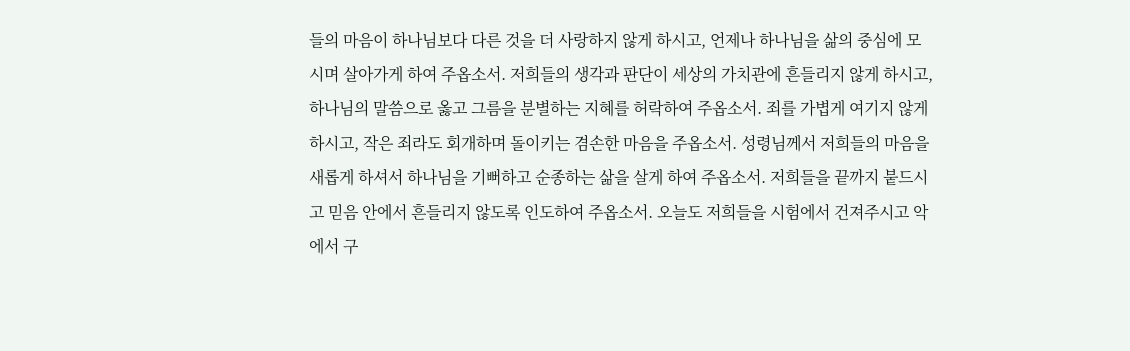들의 마음이 하나님보다 다른 것을 더 사랑하지 않게 하시고, 언제나 하나님을 삶의 중심에 모시며 살아가게 하여 주옵소서. 저희들의 생각과 판단이 세상의 가치관에 흔들리지 않게 하시고, 하나님의 말씀으로 옳고 그름을 분별하는 지혜를 허락하여 주옵소서. 죄를 가볍게 여기지 않게 하시고, 작은 죄라도 회개하며 돌이키는 겸손한 마음을 주옵소서. 성령님께서 저희들의 마음을 새롭게 하셔서 하나님을 기뻐하고 순종하는 삶을 살게 하여 주옵소서. 저희들을 끝까지 붙드시고 믿음 안에서 흔들리지 않도록 인도하여 주옵소서. 오늘도 저희들을 시험에서 건져주시고 악에서 구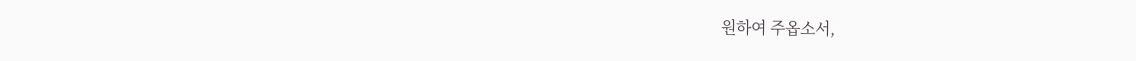원하여 주옵소서,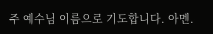주 예수님 이름으로 기도합니다. 아멘.